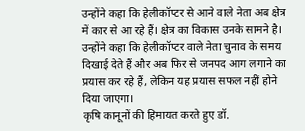उन्होंने कहा कि हेलीकॉप्टर से आने वाले नेता अब क्षेत्र में कार से आ रहे हैं। क्षेत्र का विकास उनके सामने है। उन्होंने कहा कि हेलीकॉप्टर वाले नेता चुनाव के समय दिखाई देते हैं और अब फिर से जनपद आग लगाने का प्रयास कर रहे हैं, लेकिन यह प्रयास सफल नहीं होने दिया जाएगा।
कृषि कानूनों की हिमायत करते हुए डॉ.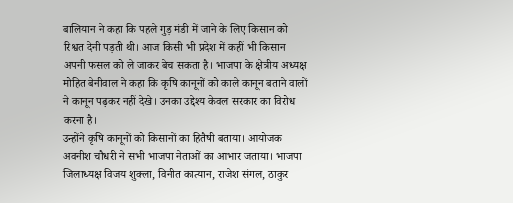बालियान ने कहा कि पहले गुड़ मंडी में जाने के लिए किसान को रिश्वत देनी पड़ती थी। आज किसी भी प्रदेश में कहीं भी किसान अपनी फसल को ले जाकर बेच सकता है। भाजपा के क्षेत्रीय अध्यक्ष मोहित बेनीवाल ने कहा कि कृषि कानूनों को काले कानून बताने वालों ने कानून पढ़कर नहीं देखे। उनका उद्देश्य केवल सरकार का विरोध करना है।
उन्होंने कृषि कानूनों को किसानों का हितैषी बताया। आयोजक अवनीश चौधरी ने सभी भाजपा नेताओं का आभार जताया। भाजपा जिलाध्यक्ष विजय शुक्ला, विनीत कात्यान, राजेश संगल, ठाकुर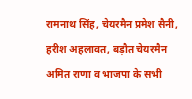रामनाथ सिंह, चेयरमैन प्रमेश सैनी, हरीश अहलावत, बड़ौत चेयरमैन अमित राणा व भाजपा के सभी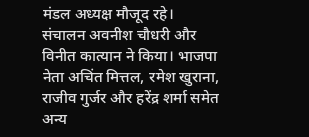मंडल अध्यक्ष मौजूद रहे। संचालन अवनीश चौधरी और विनीत कात्यान ने किया। भाजपा नेता अचिंत मित्तल, रमेश खुराना, राजीव गुर्जर और हरेंद्र शर्मा समेत अन्य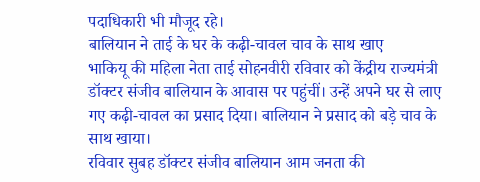पदाधिकारी भी मौजूद रहे।
बालियान ने ताई के घर के कढ़ी-चावल चाव के साथ खाए
भाकियू की महिला नेता ताई सोहनवीरी रविवार को केंद्रीय राज्यमंत्री डॉक्टर संजीव बालियान के आवास पर पहुंचीं। उन्हें अपने घर से लाए गए कढ़ी-चावल का प्रसाद दिया। बालियान ने प्रसाद को बड़े चाव के साथ खाया।
रविवार सुबह डॉक्टर संजीव बालियान आम जनता की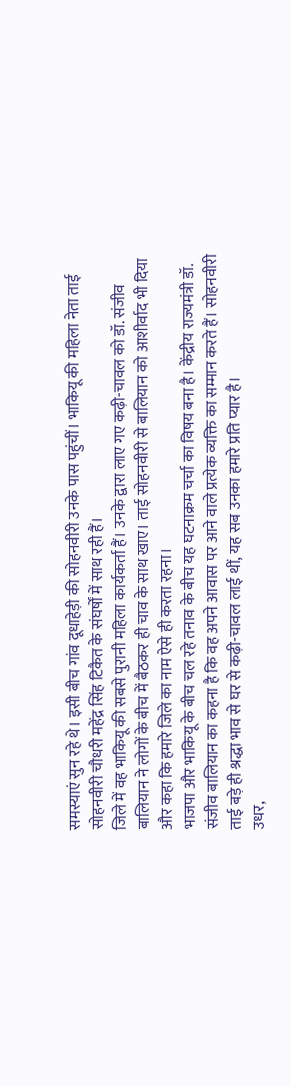समस्याएं सुन रहे थे। इसी बीच गांव दूधाहेड़ी की सोहनवीरी उनके पास पहुंचीं। भाकियू की महिला नेता ताई सोहनवीरी चौधरी महेंद्र सिंह टिकैत के संघर्षों में साथ रही हैं।
जिले में वह भाकियू की सबसे पुरानी महिला कार्यकर्ता हैं। उनके द्वारा लाए गए कढ़ी-चावल को डॉ. संजीव बालियान ने लोगों के बीच में बैठकर ही चाव के साथ खाए। ताई सोहनवीरी से बालियान को आशीर्वाद भी दिया और कहा कि हमारे जिले का नाम ऐसे ही करता रहना।
भाजपा और भाकियू के बीच चल रहे तनाव के बीच यह घटनाक्रम चर्चा का विषय बना है। केंद्रीय राज्यमंत्री डॉ. संजीव बालियान का कहना है कि वह अपने आवास पर आने वाले प्रत्येक व्यक्ति का सम्मान करते हैं। सोहनवीरी ताई बड़े ही श्रद्धा भाव से घर से कढ़ी-चावल लाई थीं, यह सब उनका हमारे प्रति प्यार है।
उधर,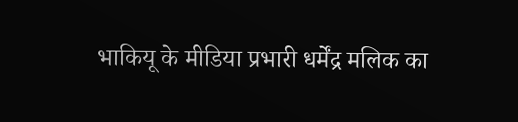भाकियू के मीडिया प्रभारी धर्मेंद्र मलिक का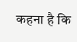कहना है कि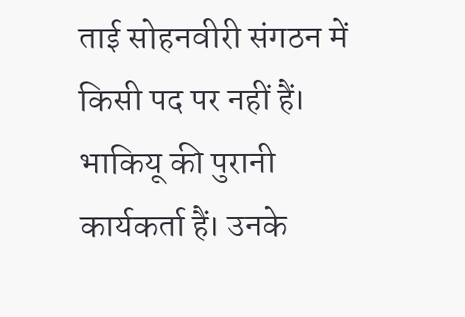ताई सोहनवीरी संगठन में किसी पद पर नहीं हैं। भाकियू की पुरानी कार्यकर्ता हैं। उनके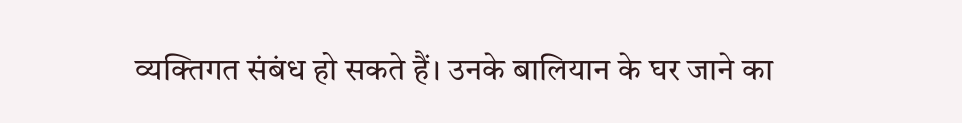व्यक्तिगत संबंध हो सकते हैं। उनके बालियान के घर जाने का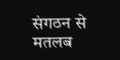संगठन से मतलब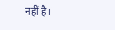नहीं है।